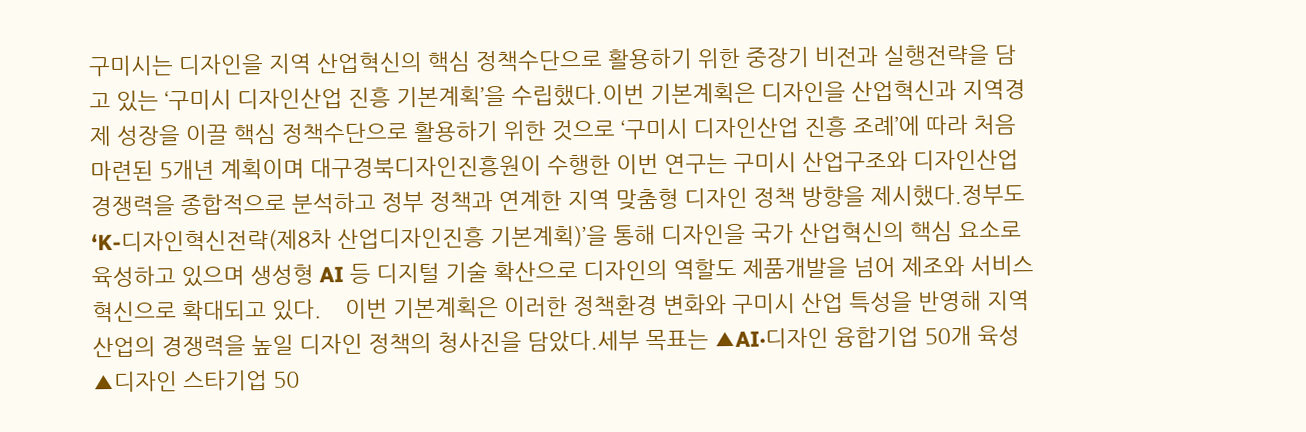구미시는 디자인을 지역 산업혁신의 핵심 정책수단으로 활용하기 위한 중장기 비전과 실행전략을 담고 있는 ‘구미시 디자인산업 진흥 기본계획’을 수립했다.이번 기본계획은 디자인을 산업혁신과 지역경제 성장을 이끌 핵심 정책수단으로 활용하기 위한 것으로 ‘구미시 디자인산업 진흥 조례’에 따라 처음 마련된 5개년 계획이며 대구경북디자인진흥원이 수행한 이번 연구는 구미시 산업구조와 디자인산업 경쟁력을 종합적으로 분석하고 정부 정책과 연계한 지역 맞춤형 디자인 정책 방향을 제시했다.정부도 ‘K-디자인혁신전략(제8차 산업디자인진흥 기본계획)’을 통해 디자인을 국가 산업혁신의 핵심 요소로 육성하고 있으며 생성형 AI 등 디지털 기술 확산으로 디자인의 역할도 제품개발을 넘어 제조와 서비스 혁신으로 확대되고 있다.    이번 기본계획은 이러한 정책환경 변화와 구미시 산업 특성을 반영해 지역 산업의 경쟁력을 높일 디자인 정책의 청사진을 담았다.세부 목표는 ▲AI·디자인 융합기업 50개 육성 ▲디자인 스타기업 50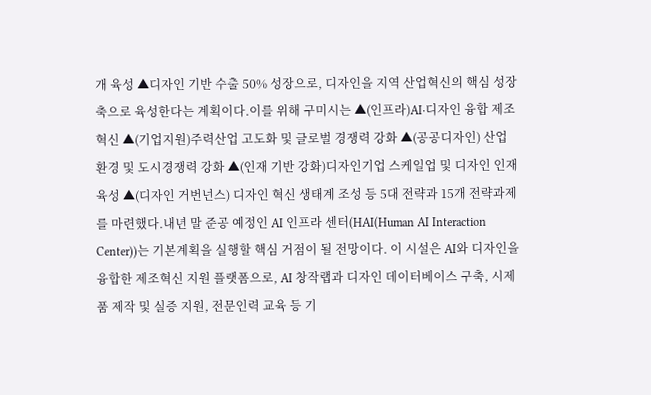개 육성 ▲디자인 기반 수출 50% 성장으로, 디자인을 지역 산업혁신의 핵심 성장축으로 육성한다는 계획이다.이를 위해 구미시는 ▲(인프라)AI·디자인 융합 제조혁신 ▲(기업지원)주력산업 고도화 및 글로벌 경쟁력 강화 ▲(공공디자인) 산업환경 및 도시경쟁력 강화 ▲(인재 기반 강화)디자인기업 스케일업 및 디자인 인재 육성 ▲(디자인 거번넌스) 디자인 혁신 생태계 조성 등 5대 전략과 15개 전략과제를 마련했다.내년 말 준공 예정인 AI 인프라 센터(HAI(Human AI Interaction Center))는 기본계획을 실행할 핵심 거점이 될 전망이다. 이 시설은 AI와 디자인을 융합한 제조혁신 지원 플랫폼으로, AI 창작랩과 디자인 데이터베이스 구축, 시제품 제작 및 실증 지원, 전문인력 교육 등 기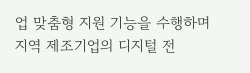업 맞춤형 지원 기능을 수행하며 지역 제조기업의 디지털 전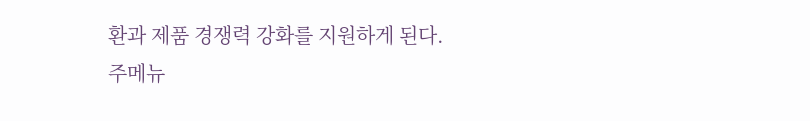환과 제품 경쟁력 강화를 지원하게 된다.
주메뉴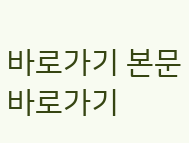바로가기 본문 바로가기